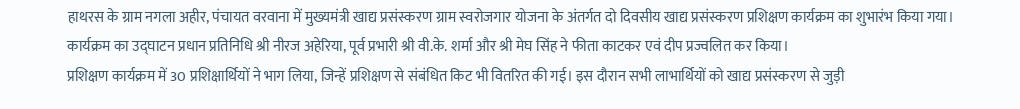हाथरस के ग्राम नगला अहीर, पंचायत वरवाना में मुख्यमंत्री खाद्य प्रसंस्करण ग्राम स्वरोजगार योजना के अंतर्गत दो दिवसीय खाद्य प्रसंस्करण प्रशिक्षण कार्यक्रम का शुभारंभ किया गया। कार्यक्रम का उद्घाटन प्रधान प्रतिनिधि श्री नीरज अहेरिया, पूर्व प्रभारी श्री वी.के. शर्मा और श्री मेघ सिंह ने फीता काटकर एवं दीप प्रज्वलित कर किया।
प्रशिक्षण कार्यक्रम में 30 प्रशिक्षार्थियों ने भाग लिया, जिन्हें प्रशिक्षण से संबंधित किट भी वितरित की गई। इस दौरान सभी लाभार्थियों को खाद्य प्रसंस्करण से जुड़ी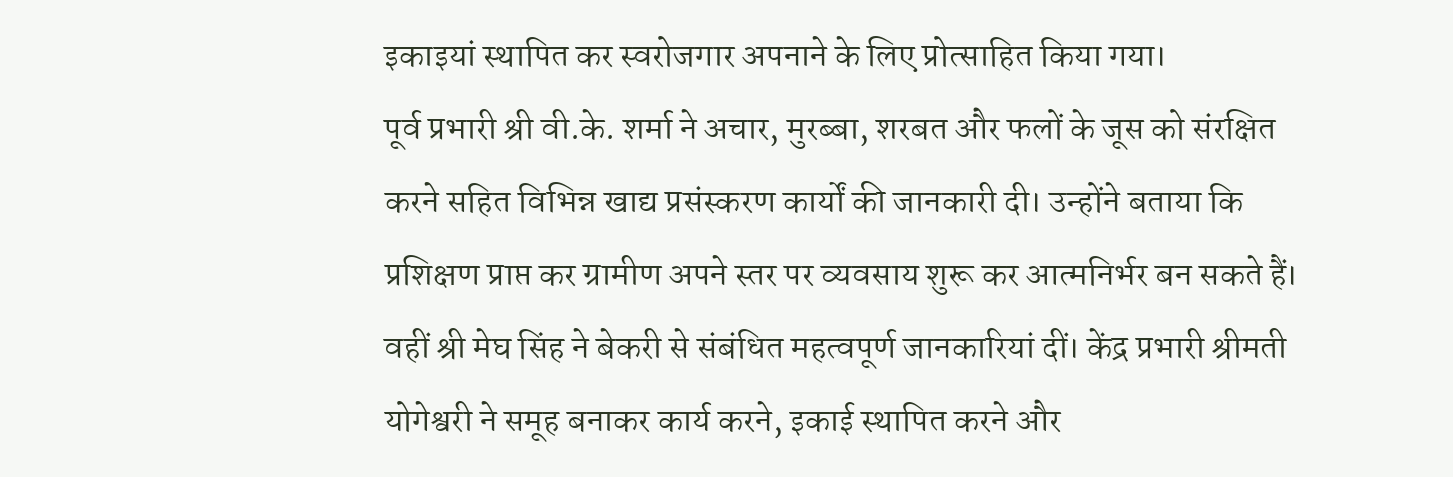इकाइयां स्थापित कर स्वरोजगार अपनाने के लिए प्रोत्साहित किया गया।
पूर्व प्रभारी श्री वी.के. शर्मा ने अचार, मुरब्बा, शरबत और फलों के जूस को संरक्षित करने सहित विभिन्न खाद्य प्रसंस्करण कार्यों की जानकारी दी। उन्होंने बताया कि प्रशिक्षण प्राप्त कर ग्रामीण अपने स्तर पर व्यवसाय शुरू कर आत्मनिर्भर बन सकते हैं।
वहीं श्री मेघ सिंह ने बेकरी से संबंधित महत्वपूर्ण जानकारियां दीं। केंद्र प्रभारी श्रीमती योगेश्वरी ने समूह बनाकर कार्य करने, इकाई स्थापित करने और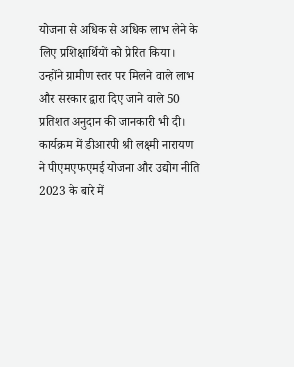योजना से अधिक से अधिक लाभ लेने के लिए प्रशिक्षार्थियों को प्रेरित किया। उन्होंने ग्रामीण स्तर पर मिलने वाले लाभ और सरकार द्वारा दिए जाने वाले 50 प्रतिशत अनुदान की जानकारी भी दी।
कार्यक्रम में डीआरपी श्री लक्ष्मी नारायण ने पीएमएफएमई योजना और उद्योग नीति 2023 के बारे में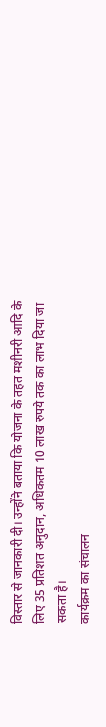विस्तार से जानकारी दी। उन्होंने बताया कि योजना के तहत मशीनरी आदि के लिए 35 प्रतिशत अनुदान, अधिकतम 10 लाख रुपये तक का लाभ दिया जा सकता है।
कार्यक्रम का संचालन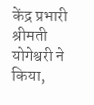केंद्र प्रभारी श्रीमती योगेश्वरी ने किया,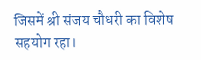जिसमें श्री संजय चौधरी का विशेष सहयोग रहा।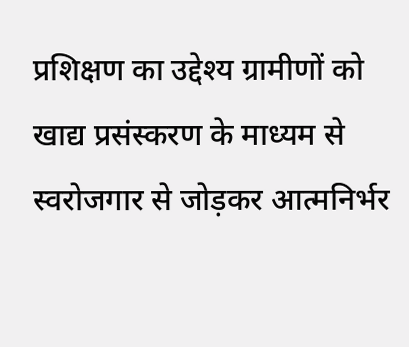प्रशिक्षण का उद्देश्य ग्रामीणों को खाद्य प्रसंस्करण के माध्यम से स्वरोजगार से जोड़कर आत्मनिर्भर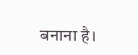बनाना है।